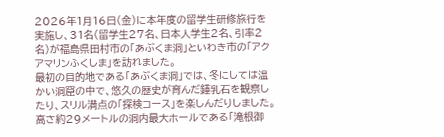2026年1月16日(金)に本年度の留学生研修旅行を実施し、31名(留学生27名、日本人学生2名、引率2名)が福島県田村市の「あぶくま洞」といわき市の「アクアマリンふくしま」を訪れました。
最初の目的地である「あぶくま洞」では、冬にしては温かい洞窟の中で、悠久の歴史が育んだ鍾乳石を観察したり、スリル満点の「探検コース」を楽しんだりしました。高さ約29メートルの洞内最大ホールである「滝根御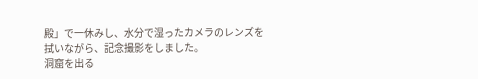殿」で一休みし、水分で湿ったカメラのレンズを拭いながら、記念撮影をしました。
洞窟を出る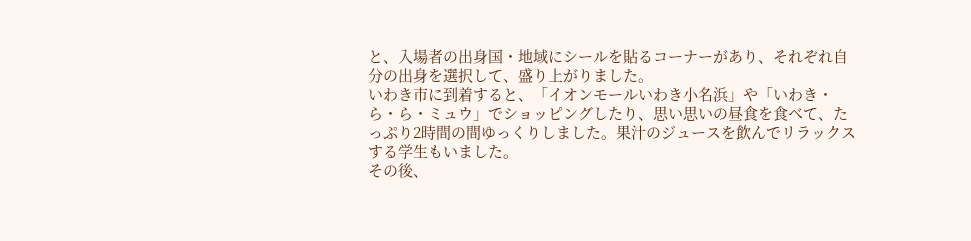と、入場者の出身国・地域にシールを貼るコーナーがあり、それぞれ自分の出身を選択して、盛り上がりました。
いわき市に到着すると、「イオンモールいわき小名浜」や「いわき・ら・ら・ミュウ」でショッピングしたり、思い思いの昼食を食べて、たっぷり2時間の間ゆっくりしました。果汁のジュースを飲んでリラックスする学生もいました。
その後、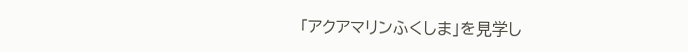「アクアマリンふくしま」を見学し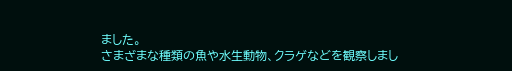ました。
さまざまな種類の魚や水生動物、クラゲなどを観察しまし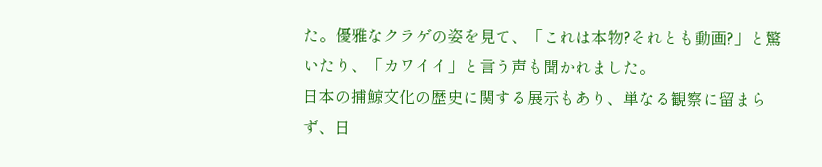た。優雅なクラゲの姿を見て、「これは本物?それとも動画?」と驚いたり、「カワイイ」と言う声も聞かれました。
日本の捕鯨文化の歴史に関する展示もあり、単なる観察に留まらず、日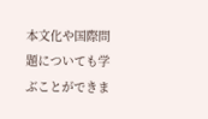本文化や国際問題についても学ぶことができま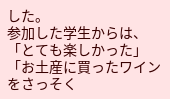した。
参加した学生からは、「とても楽しかった」「お土産に買ったワインをさっそく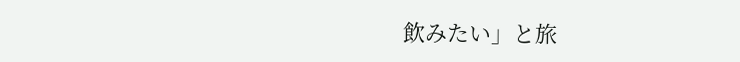飲みたい」と旅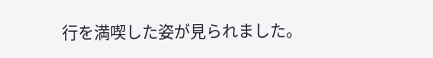行を満喫した姿が見られました。